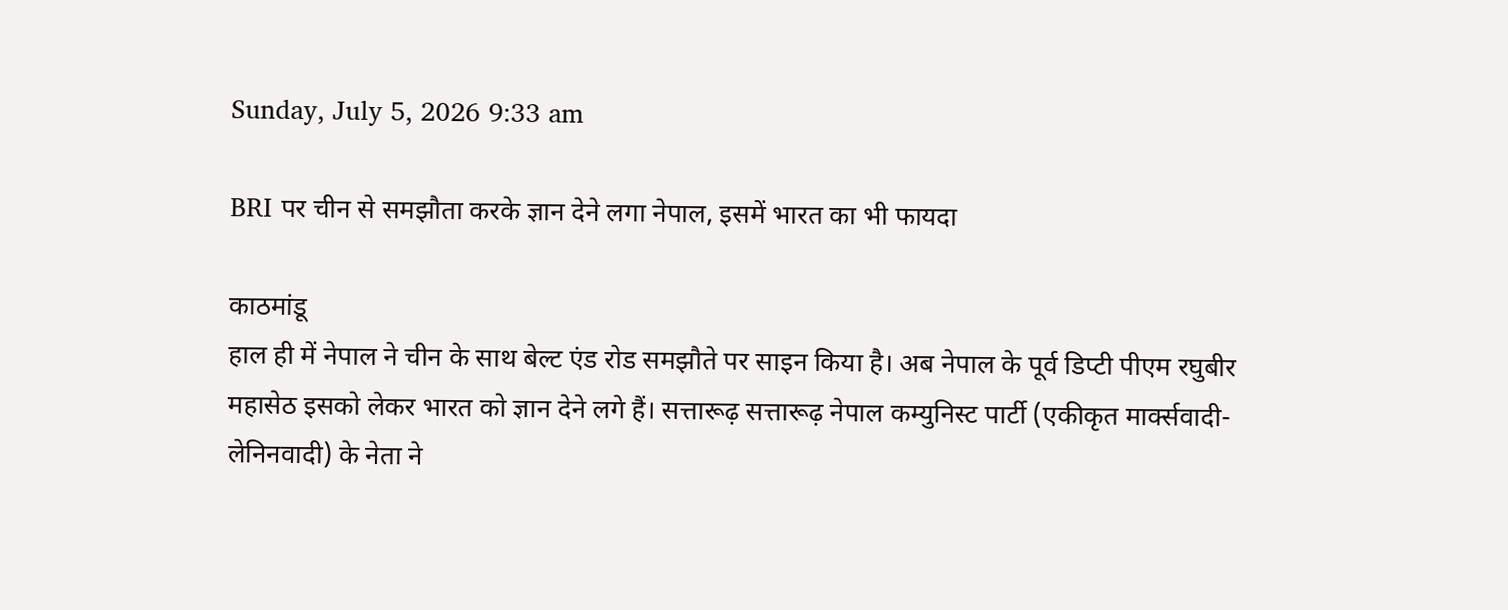Sunday, July 5, 2026 9:33 am

BRI पर चीन से समझौता करके ज्ञान देने लगा नेपाल, इसमें भारत का भी फायदा

काठमांडू
हाल ही में नेपाल ने चीन के साथ बेल्ट एंड रोड समझौते पर साइन किया है। अब नेपाल के पूर्व डिप्टी पीएम रघुबीर महासेठ इसको लेकर भारत को ज्ञान देने लगे हैं। सत्तारूढ़ सत्तारूढ़ नेपाल कम्युनिस्ट पार्टी (एकीकृत मार्क्सवादी-लेनिनवादी) के नेता ने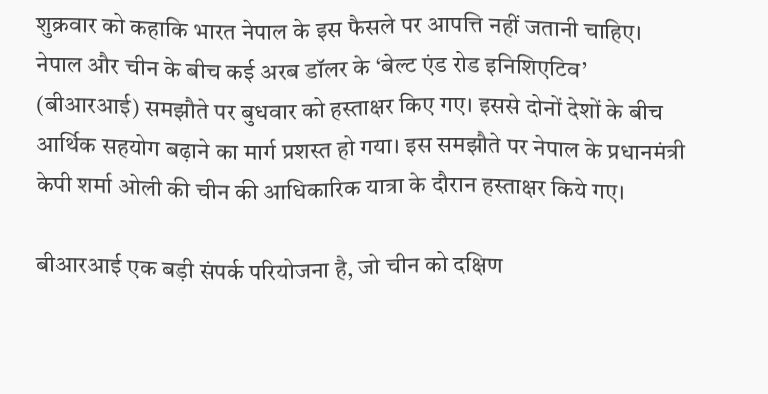शुक्रवार को कहाकि भारत नेपाल के इस फैसले पर आपत्ति नहीं जतानी चाहिए। नेपाल और चीन के बीच कई अरब डॉलर के ‘बेल्ट एंड रोड इनिशिएटिव’ (बीआरआई) समझौते पर बुधवार को हस्ताक्षर किए गए। इससे दोनों देशों के बीच आर्थिक सहयोग बढ़ाने का मार्ग प्रशस्त हो गया। इस समझौते पर नेपाल के प्रधानमंत्री केपी शर्मा ओली की चीन की आधिकारिक यात्रा के दौरान हस्ताक्षर किये गए।

बीआरआई एक बड़ी संपर्क परियोजना है, जो चीन को दक्षिण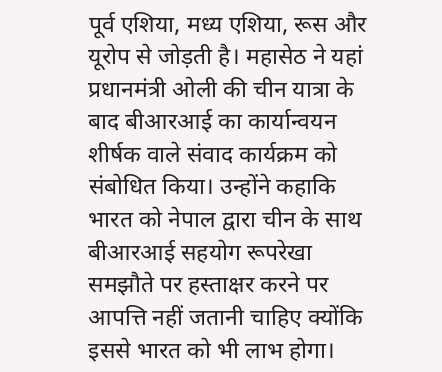पूर्व एशिया, मध्य एशिया, रूस और यूरोप से जोड़ती है। महासेठ ने यहां प्रधानमंत्री ओली की चीन यात्रा के बाद बीआरआई का कार्यान्वयन शीर्षक वाले संवाद कार्यक्रम को संबोधित किया। उन्होंने कहाकि भारत को नेपाल द्वारा चीन के साथ बीआरआई सहयोग रूपरेखा समझौते पर हस्ताक्षर करने पर आपत्ति नहीं जतानी चाहिए क्योंकि इससे भारत को भी लाभ होगा।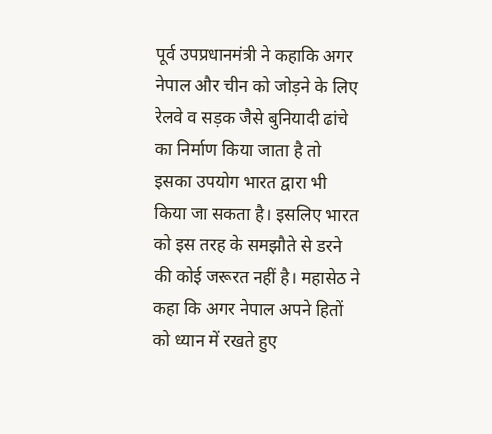पूर्व उपप्रधानमंत्री ने कहाकि अगर नेपाल और चीन को जोड़ने के लिए रेलवे व सड़क जैसे बुनियादी ढांचे का निर्माण किया जाता है तो इसका उपयोग भारत द्वारा भी किया जा सकता है। इसलिए भारत को इस तरह के समझौते से डरने की कोई जरूरत नहीं है। महासेठ ने कहा कि अगर नेपाल अपने हितों को ध्यान में रखते हुए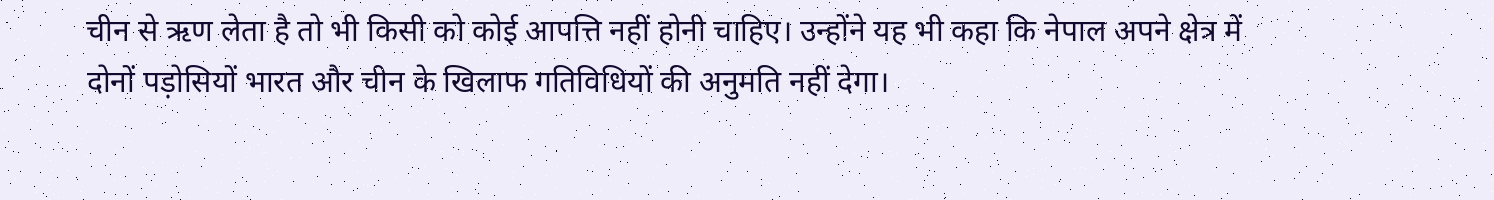चीन से ऋण लेता है तो भी किसी को कोई आपत्ति नहीं होनी चाहिए। उन्होंने यह भी कहा कि नेपाल अपने क्षेत्र में दोनों पड़ोसियों भारत और चीन के खिलाफ गतिविधियों की अनुमति नहीं देगा।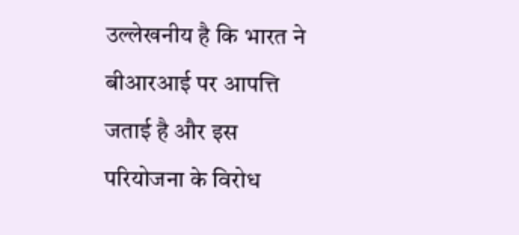उल्लेखनीय है कि भारत ने बीआरआई पर आपत्ति जताई है और इस परियोजना के विरोध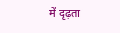में दृढ़ता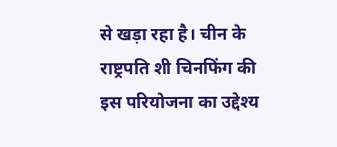से खड़ा रहा है। चीन के राष्ट्रपति शी चिनफिंग की इस परियोजना का उद्देश्य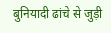बुनियादी ढांचे से जुड़ी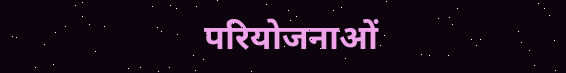परियोजनाओं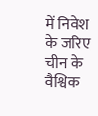में निवेश के जरिए चीन के वैश्विक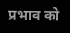प्रभाव को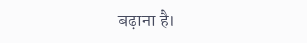बढ़ाना है।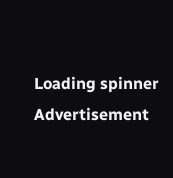Loading spinner
Advertisement